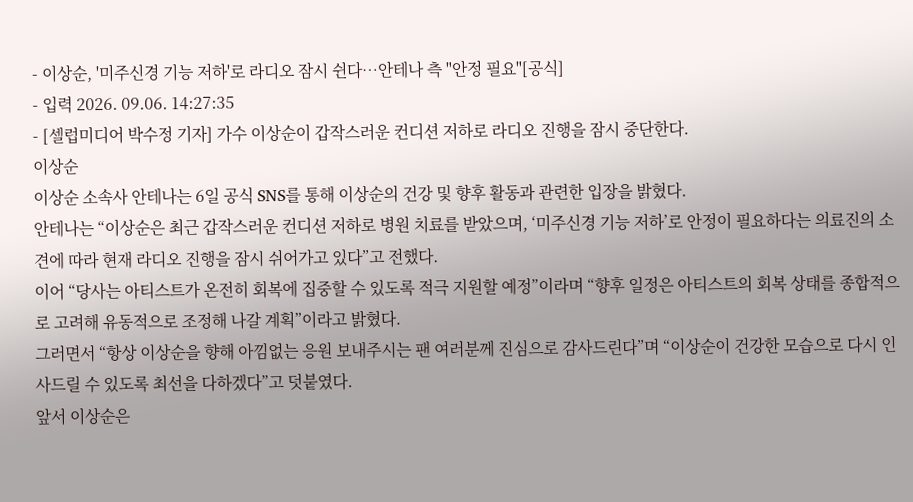- 이상순, '미주신경 기능 저하'로 라디오 잠시 쉰다…안테나 측 "안정 필요"[공식]
- 입력 2026. 09.06. 14:27:35
- [셀럽미디어 박수정 기자] 가수 이상순이 갑작스러운 컨디션 저하로 라디오 진행을 잠시 중단한다.
이상순
이상순 소속사 안테나는 6일 공식 SNS를 통해 이상순의 건강 및 향후 활동과 관련한 입장을 밝혔다.
안테나는 “이상순은 최근 갑작스러운 컨디션 저하로 병원 치료를 받았으며, ‘미주신경 기능 저하’로 안정이 필요하다는 의료진의 소견에 따라 현재 라디오 진행을 잠시 쉬어가고 있다”고 전했다.
이어 “당사는 아티스트가 온전히 회복에 집중할 수 있도록 적극 지원할 예정”이라며 “향후 일정은 아티스트의 회복 상태를 종합적으로 고려해 유동적으로 조정해 나갈 계획”이라고 밝혔다.
그러면서 “항상 이상순을 향해 아낌없는 응원 보내주시는 팬 여러분께 진심으로 감사드린다”며 “이상순이 건강한 모습으로 다시 인사드릴 수 있도록 최선을 다하겠다”고 덧붙였다.
앞서 이상순은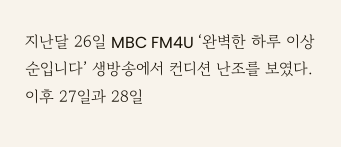지난달 26일 MBC FM4U ‘완벽한 하루 이상순입니다’ 생방송에서 컨디션 난조를 보였다. 이후 27일과 28일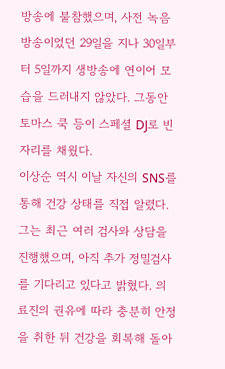방송에 불참했으며, 사전 녹음 방송이었던 29일을 지나 30일부터 5일까지 생방송에 연이어 모습을 드러내지 않았다. 그동안 토마스 쿡 등이 스페셜 DJ로 빈자리를 채웠다.
이상순 역시 이날 자신의 SNS를 통해 건강 상태를 직접 알렸다. 그는 최근 여러 검사와 상담을 진행했으며, 아직 추가 정밀검사를 기다리고 있다고 밝혔다. 의료진의 권유에 따라 충분히 안정을 취한 뒤 건강을 회복해 돌아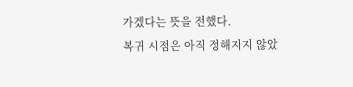가겠다는 뜻을 전했다.
복귀 시점은 아직 정해지지 않았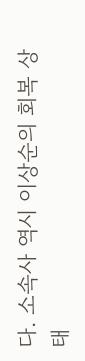다. 소속사 역시 이상순의 회복 상태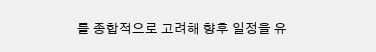를 종합적으로 고려해 향후 일정을 유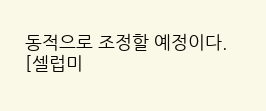동적으로 조정할 예정이다.
[셀럽미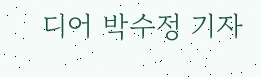디어 박수정 기자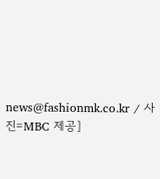news@fashionmk.co.kr / 사진=MBC 제공]